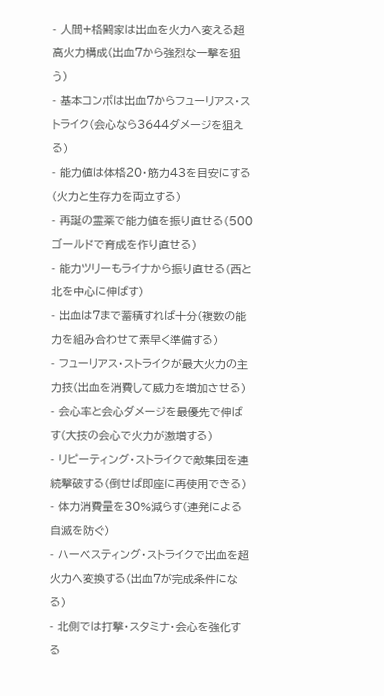- 人間+格闘家は出血を火力へ変える超高火力構成(出血7から強烈な一撃を狙う)
- 基本コンボは出血7からフューリアス・ストライク(会心なら3644ダメージを狙える)
- 能力値は体格20・筋力43を目安にする(火力と生存力を両立する)
- 再誕の霊薬で能力値を振り直せる(500ゴールドで育成を作り直せる)
- 能力ツリーもライナから振り直せる(西と北を中心に伸ばす)
- 出血は7まで蓄積すれば十分(複数の能力を組み合わせて素早く準備する)
- フューリアス・ストライクが最大火力の主力技(出血を消費して威力を増加させる)
- 会心率と会心ダメージを最優先で伸ばす(大技の会心で火力が激増する)
- リピーティング・ストライクで敵集団を連続撃破する(倒せば即座に再使用できる)
- 体力消費量を30%減らす(連発による自滅を防ぐ)
- ハーベスティング・ストライクで出血を超火力へ変換する(出血7が完成条件になる)
- 北側では打撃・スタミナ・会心を強化する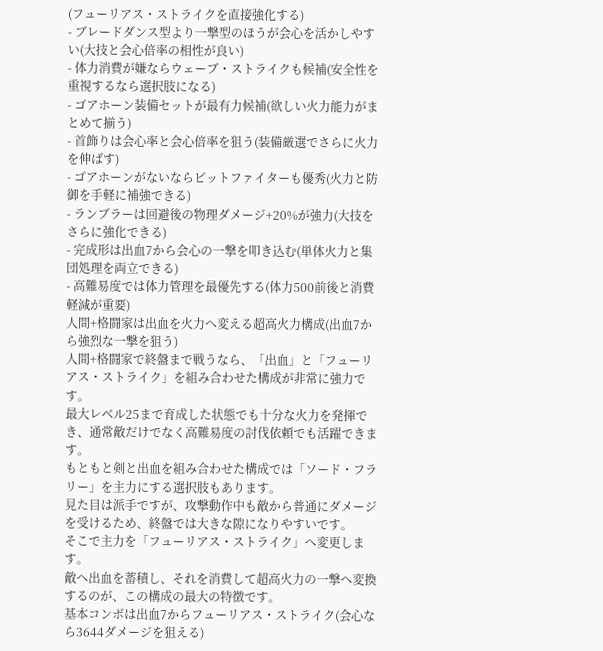(フューリアス・ストライクを直接強化する)
- ブレードダンス型より一撃型のほうが会心を活かしやすい(大技と会心倍率の相性が良い)
- 体力消費が嫌ならウェーブ・ストライクも候補(安全性を重視するなら選択肢になる)
- ゴアホーン装備セットが最有力候補(欲しい火力能力がまとめて揃う)
- 首飾りは会心率と会心倍率を狙う(装備厳選でさらに火力を伸ばす)
- ゴアホーンがないならピットファイターも優秀(火力と防御を手軽に補強できる)
- ランブラーは回避後の物理ダメージ+20%が強力(大技をさらに強化できる)
- 完成形は出血7から会心の一撃を叩き込む(単体火力と集団処理を両立できる)
- 高難易度では体力管理を最優先する(体力500前後と消費軽減が重要)
人間+格闘家は出血を火力へ変える超高火力構成(出血7から強烈な一撃を狙う)
人間+格闘家で終盤まで戦うなら、「出血」と「フューリアス・ストライク」を組み合わせた構成が非常に強力です。
最大レベル25まで育成した状態でも十分な火力を発揮でき、通常敵だけでなく高難易度の討伐依頼でも活躍できます。
もともと剣と出血を組み合わせた構成では「ソード・フラリー」を主力にする選択肢もあります。
見た目は派手ですが、攻撃動作中も敵から普通にダメージを受けるため、終盤では大きな隙になりやすいです。
そこで主力を「フューリアス・ストライク」へ変更します。
敵へ出血を蓄積し、それを消費して超高火力の一撃へ変換するのが、この構成の最大の特徴です。
基本コンボは出血7からフューリアス・ストライク(会心なら3644ダメージを狙える)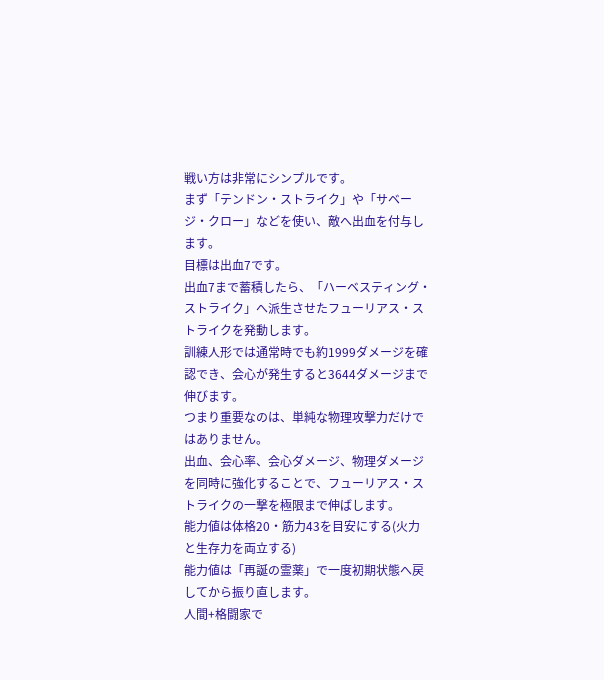戦い方は非常にシンプルです。
まず「テンドン・ストライク」や「サベージ・クロー」などを使い、敵へ出血を付与します。
目標は出血7です。
出血7まで蓄積したら、「ハーベスティング・ストライク」へ派生させたフューリアス・ストライクを発動します。
訓練人形では通常時でも約1999ダメージを確認でき、会心が発生すると3644ダメージまで伸びます。
つまり重要なのは、単純な物理攻撃力だけではありません。
出血、会心率、会心ダメージ、物理ダメージを同時に強化することで、フューリアス・ストライクの一撃を極限まで伸ばします。
能力値は体格20・筋力43を目安にする(火力と生存力を両立する)
能力値は「再誕の霊薬」で一度初期状態へ戻してから振り直します。
人間+格闘家で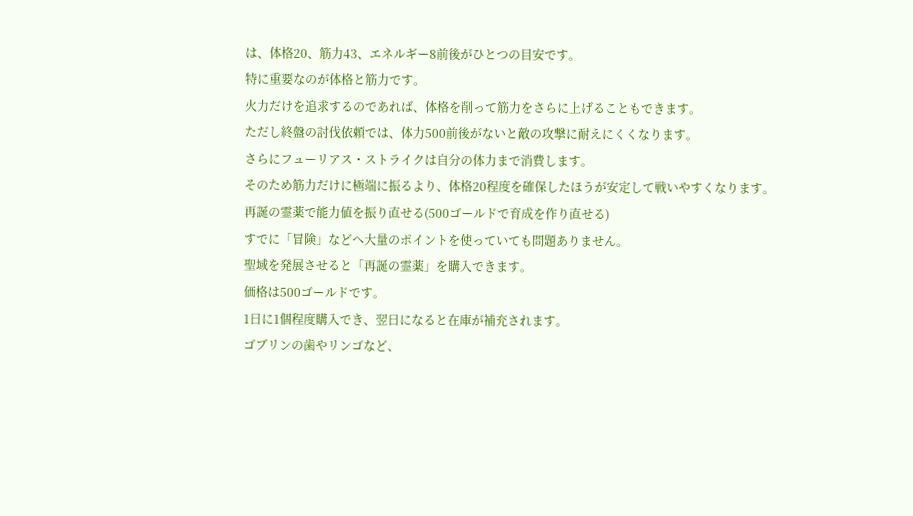は、体格20、筋力43、エネルギー8前後がひとつの目安です。
特に重要なのが体格と筋力です。
火力だけを追求するのであれば、体格を削って筋力をさらに上げることもできます。
ただし終盤の討伐依頼では、体力500前後がないと敵の攻撃に耐えにくくなります。
さらにフューリアス・ストライクは自分の体力まで消費します。
そのため筋力だけに極端に振るより、体格20程度を確保したほうが安定して戦いやすくなります。
再誕の霊薬で能力値を振り直せる(500ゴールドで育成を作り直せる)
すでに「冒険」などへ大量のポイントを使っていても問題ありません。
聖域を発展させると「再誕の霊薬」を購入できます。
価格は500ゴールドです。
1日に1個程度購入でき、翌日になると在庫が補充されます。
ゴブリンの歯やリンゴなど、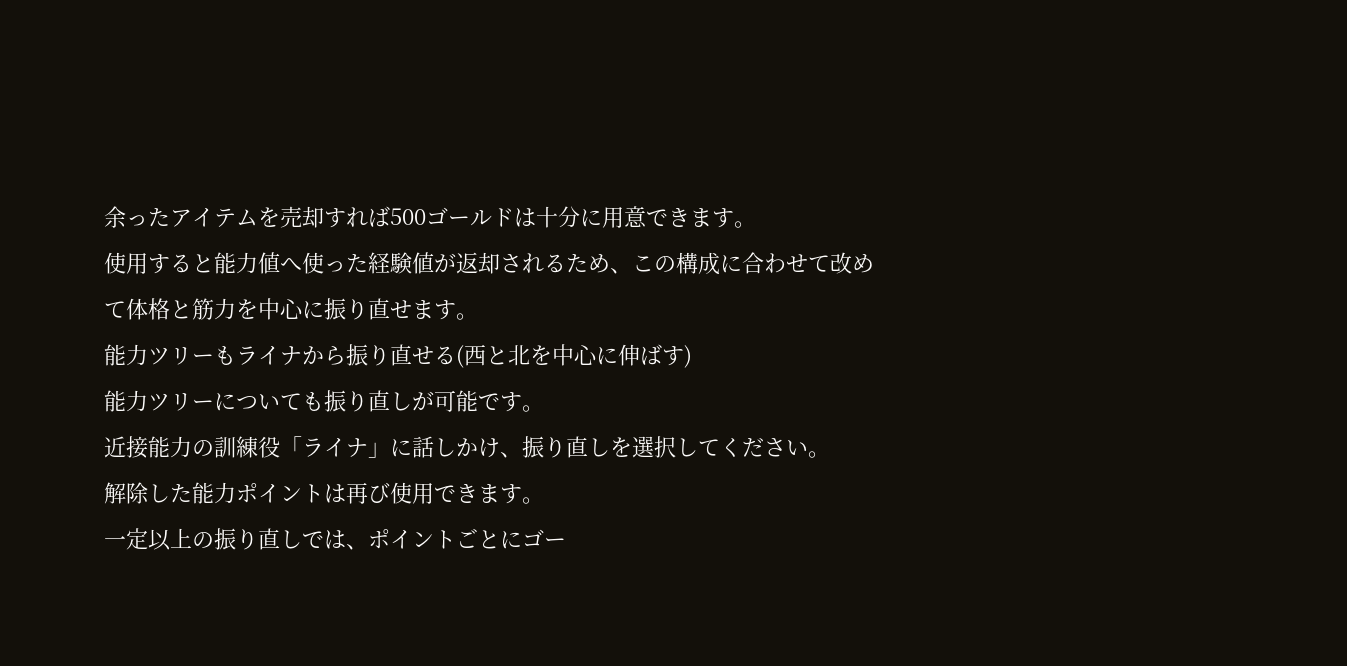余ったアイテムを売却すれば500ゴールドは十分に用意できます。
使用すると能力値へ使った経験値が返却されるため、この構成に合わせて改めて体格と筋力を中心に振り直せます。
能力ツリーもライナから振り直せる(西と北を中心に伸ばす)
能力ツリーについても振り直しが可能です。
近接能力の訓練役「ライナ」に話しかけ、振り直しを選択してください。
解除した能力ポイントは再び使用できます。
一定以上の振り直しでは、ポイントごとにゴー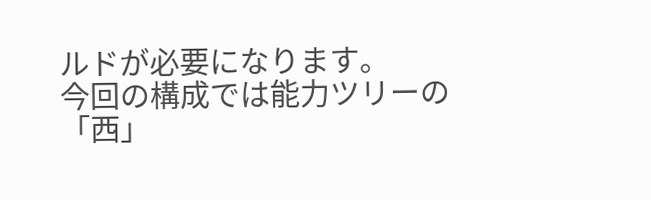ルドが必要になります。
今回の構成では能力ツリーの「西」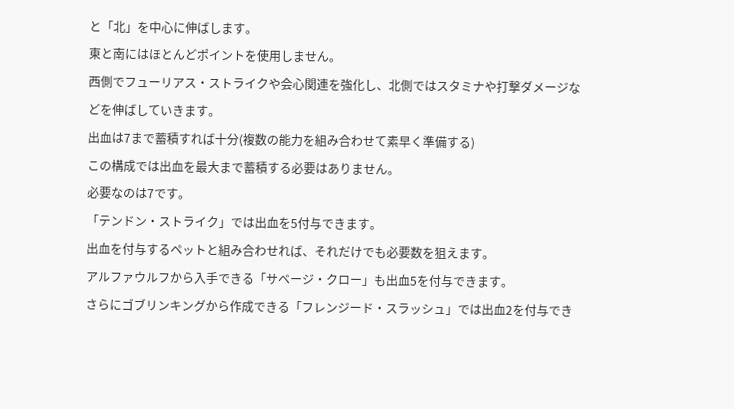と「北」を中心に伸ばします。
東と南にはほとんどポイントを使用しません。
西側でフューリアス・ストライクや会心関連を強化し、北側ではスタミナや打撃ダメージなどを伸ばしていきます。
出血は7まで蓄積すれば十分(複数の能力を組み合わせて素早く準備する)
この構成では出血を最大まで蓄積する必要はありません。
必要なのは7です。
「テンドン・ストライク」では出血を5付与できます。
出血を付与するペットと組み合わせれば、それだけでも必要数を狙えます。
アルファウルフから入手できる「サベージ・クロー」も出血5を付与できます。
さらにゴブリンキングから作成できる「フレンジード・スラッシュ」では出血2を付与でき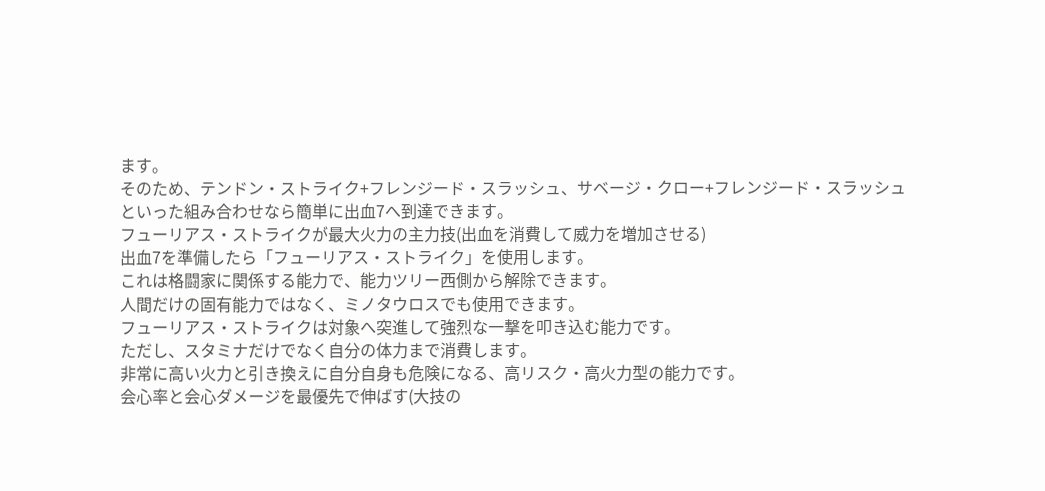ます。
そのため、テンドン・ストライク+フレンジード・スラッシュ、サベージ・クロー+フレンジード・スラッシュといった組み合わせなら簡単に出血7へ到達できます。
フューリアス・ストライクが最大火力の主力技(出血を消費して威力を増加させる)
出血7を準備したら「フューリアス・ストライク」を使用します。
これは格闘家に関係する能力で、能力ツリー西側から解除できます。
人間だけの固有能力ではなく、ミノタウロスでも使用できます。
フューリアス・ストライクは対象へ突進して強烈な一撃を叩き込む能力です。
ただし、スタミナだけでなく自分の体力まで消費します。
非常に高い火力と引き換えに自分自身も危険になる、高リスク・高火力型の能力です。
会心率と会心ダメージを最優先で伸ばす(大技の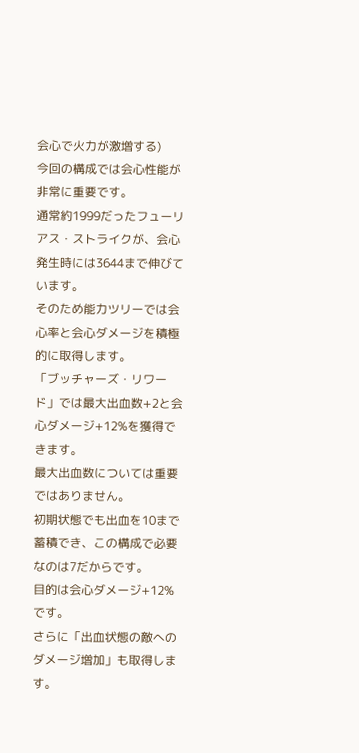会心で火力が激増する)
今回の構成では会心性能が非常に重要です。
通常約1999だったフューリアス・ストライクが、会心発生時には3644まで伸びています。
そのため能力ツリーでは会心率と会心ダメージを積極的に取得します。
「ブッチャーズ・リワード」では最大出血数+2と会心ダメージ+12%を獲得できます。
最大出血数については重要ではありません。
初期状態でも出血を10まで蓄積でき、この構成で必要なのは7だからです。
目的は会心ダメージ+12%です。
さらに「出血状態の敵へのダメージ増加」も取得します。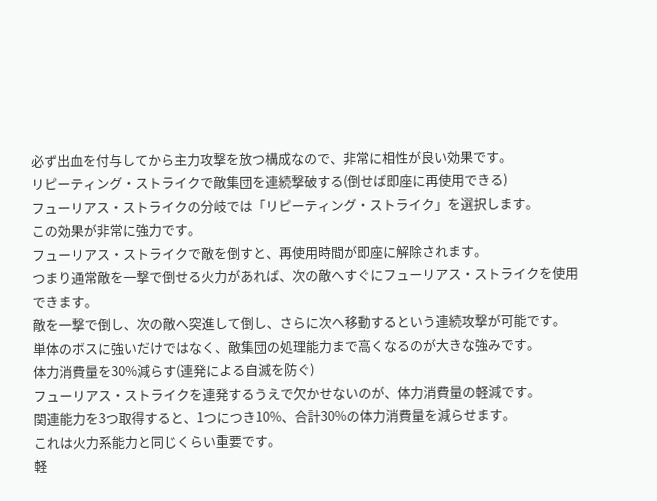必ず出血を付与してから主力攻撃を放つ構成なので、非常に相性が良い効果です。
リピーティング・ストライクで敵集団を連続撃破する(倒せば即座に再使用できる)
フューリアス・ストライクの分岐では「リピーティング・ストライク」を選択します。
この効果が非常に強力です。
フューリアス・ストライクで敵を倒すと、再使用時間が即座に解除されます。
つまり通常敵を一撃で倒せる火力があれば、次の敵へすぐにフューリアス・ストライクを使用できます。
敵を一撃で倒し、次の敵へ突進して倒し、さらに次へ移動するという連続攻撃が可能です。
単体のボスに強いだけではなく、敵集団の処理能力まで高くなるのが大きな強みです。
体力消費量を30%減らす(連発による自滅を防ぐ)
フューリアス・ストライクを連発するうえで欠かせないのが、体力消費量の軽減です。
関連能力を3つ取得すると、1つにつき10%、合計30%の体力消費量を減らせます。
これは火力系能力と同じくらい重要です。
軽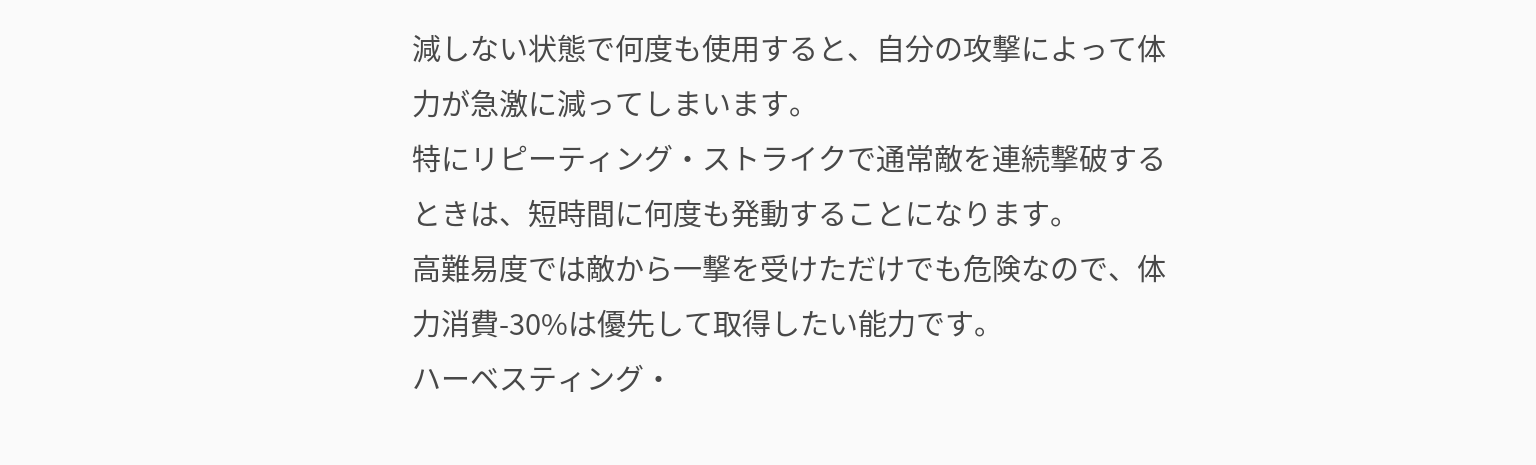減しない状態で何度も使用すると、自分の攻撃によって体力が急激に減ってしまいます。
特にリピーティング・ストライクで通常敵を連続撃破するときは、短時間に何度も発動することになります。
高難易度では敵から一撃を受けただけでも危険なので、体力消費-30%は優先して取得したい能力です。
ハーベスティング・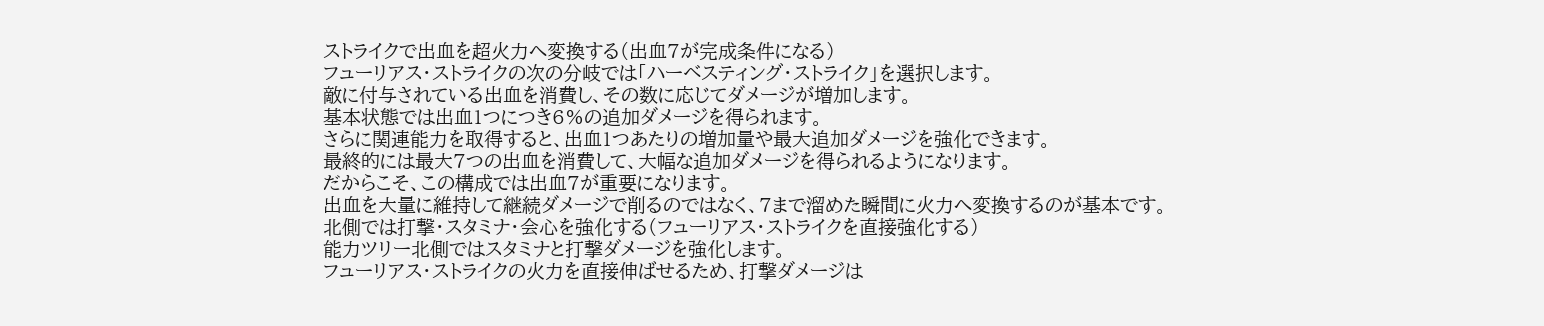ストライクで出血を超火力へ変換する(出血7が完成条件になる)
フューリアス・ストライクの次の分岐では「ハーベスティング・ストライク」を選択します。
敵に付与されている出血を消費し、その数に応じてダメージが増加します。
基本状態では出血1つにつき6%の追加ダメージを得られます。
さらに関連能力を取得すると、出血1つあたりの増加量や最大追加ダメージを強化できます。
最終的には最大7つの出血を消費して、大幅な追加ダメージを得られるようになります。
だからこそ、この構成では出血7が重要になります。
出血を大量に維持して継続ダメージで削るのではなく、7まで溜めた瞬間に火力へ変換するのが基本です。
北側では打撃・スタミナ・会心を強化する(フューリアス・ストライクを直接強化する)
能力ツリー北側ではスタミナと打撃ダメージを強化します。
フューリアス・ストライクの火力を直接伸ばせるため、打撃ダメージは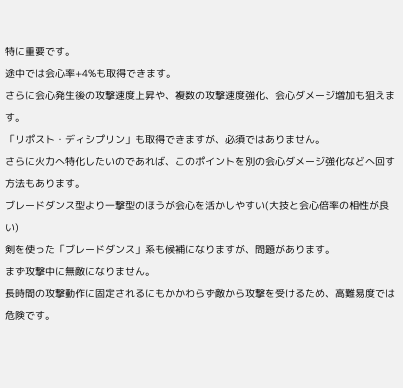特に重要です。
途中では会心率+4%も取得できます。
さらに会心発生後の攻撃速度上昇や、複数の攻撃速度強化、会心ダメージ増加も狙えます。
「リポスト・ディシプリン」も取得できますが、必須ではありません。
さらに火力へ特化したいのであれば、このポイントを別の会心ダメージ強化などへ回す方法もあります。
ブレードダンス型より一撃型のほうが会心を活かしやすい(大技と会心倍率の相性が良い)
剣を使った「ブレードダンス」系も候補になりますが、問題があります。
まず攻撃中に無敵になりません。
長時間の攻撃動作に固定されるにもかかわらず敵から攻撃を受けるため、高難易度では危険です。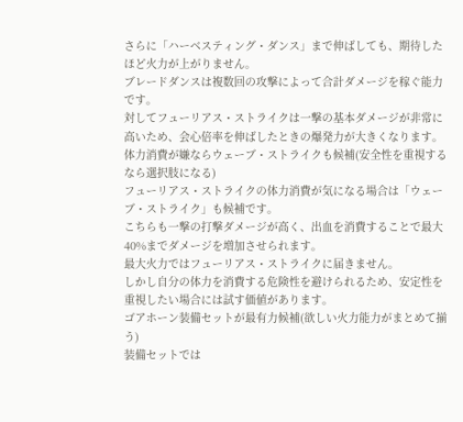さらに「ハーベスティング・ダンス」まで伸ばしても、期待したほど火力が上がりません。
ブレードダンスは複数回の攻撃によって合計ダメージを稼ぐ能力です。
対してフューリアス・ストライクは一撃の基本ダメージが非常に高いため、会心倍率を伸ばしたときの爆発力が大きくなります。
体力消費が嫌ならウェーブ・ストライクも候補(安全性を重視するなら選択肢になる)
フューリアス・ストライクの体力消費が気になる場合は「ウェーブ・ストライク」も候補です。
こちらも一撃の打撃ダメージが高く、出血を消費することで最大40%までダメージを増加させられます。
最大火力ではフューリアス・ストライクに届きません。
しかし自分の体力を消費する危険性を避けられるため、安定性を重視したい場合には試す価値があります。
ゴアホーン装備セットが最有力候補(欲しい火力能力がまとめて揃う)
装備セットでは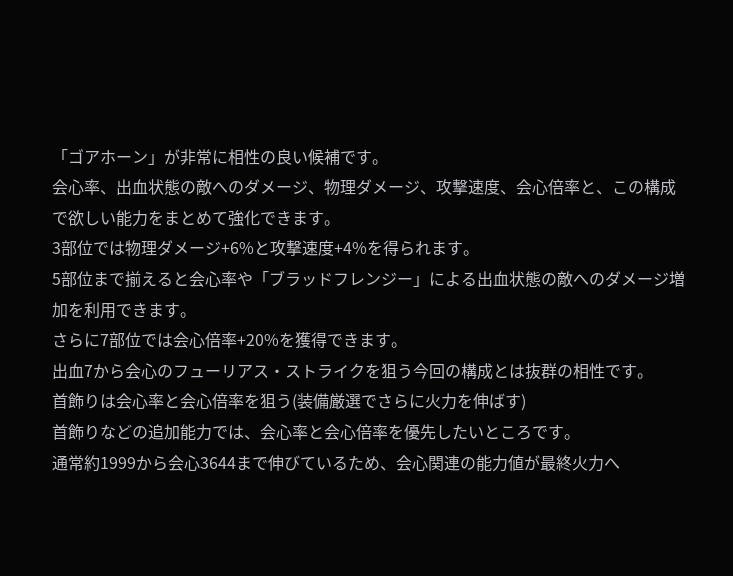「ゴアホーン」が非常に相性の良い候補です。
会心率、出血状態の敵へのダメージ、物理ダメージ、攻撃速度、会心倍率と、この構成で欲しい能力をまとめて強化できます。
3部位では物理ダメージ+6%と攻撃速度+4%を得られます。
5部位まで揃えると会心率や「ブラッドフレンジー」による出血状態の敵へのダメージ増加を利用できます。
さらに7部位では会心倍率+20%を獲得できます。
出血7から会心のフューリアス・ストライクを狙う今回の構成とは抜群の相性です。
首飾りは会心率と会心倍率を狙う(装備厳選でさらに火力を伸ばす)
首飾りなどの追加能力では、会心率と会心倍率を優先したいところです。
通常約1999から会心3644まで伸びているため、会心関連の能力値が最終火力へ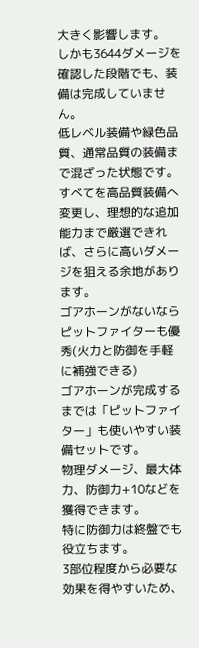大きく影響します。
しかも3644ダメージを確認した段階でも、装備は完成していません。
低レベル装備や緑色品質、通常品質の装備まで混ざった状態です。
すべてを高品質装備へ変更し、理想的な追加能力まで厳選できれば、さらに高いダメージを狙える余地があります。
ゴアホーンがないならピットファイターも優秀(火力と防御を手軽に補強できる)
ゴアホーンが完成するまでは「ピットファイター」も使いやすい装備セットです。
物理ダメージ、最大体力、防御力+10などを獲得できます。
特に防御力は終盤でも役立ちます。
3部位程度から必要な効果を得やすいため、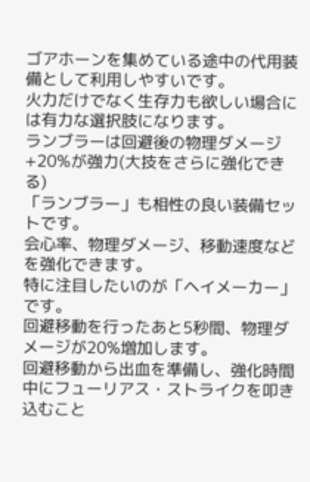ゴアホーンを集めている途中の代用装備として利用しやすいです。
火力だけでなく生存力も欲しい場合には有力な選択肢になります。
ランブラーは回避後の物理ダメージ+20%が強力(大技をさらに強化できる)
「ランブラー」も相性の良い装備セットです。
会心率、物理ダメージ、移動速度などを強化できます。
特に注目したいのが「ヘイメーカー」です。
回避移動を行ったあと5秒間、物理ダメージが20%増加します。
回避移動から出血を準備し、強化時間中にフューリアス・ストライクを叩き込むこと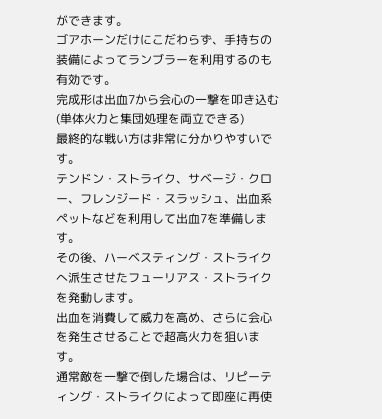ができます。
ゴアホーンだけにこだわらず、手持ちの装備によってランブラーを利用するのも有効です。
完成形は出血7から会心の一撃を叩き込む(単体火力と集団処理を両立できる)
最終的な戦い方は非常に分かりやすいです。
テンドン・ストライク、サベージ・クロー、フレンジード・スラッシュ、出血系ペットなどを利用して出血7を準備します。
その後、ハーベスティング・ストライクへ派生させたフューリアス・ストライクを発動します。
出血を消費して威力を高め、さらに会心を発生させることで超高火力を狙います。
通常敵を一撃で倒した場合は、リピーティング・ストライクによって即座に再使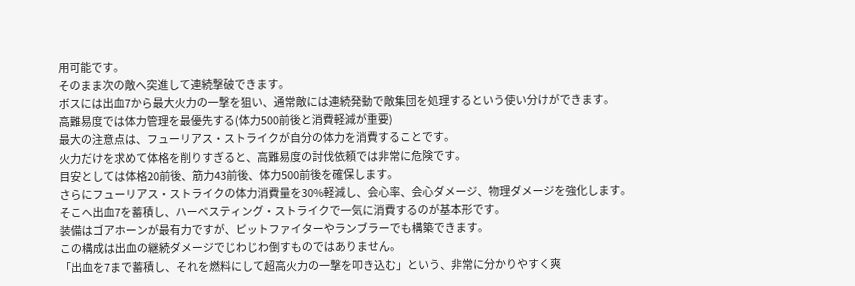用可能です。
そのまま次の敵へ突進して連続撃破できます。
ボスには出血7から最大火力の一撃を狙い、通常敵には連続発動で敵集団を処理するという使い分けができます。
高難易度では体力管理を最優先する(体力500前後と消費軽減が重要)
最大の注意点は、フューリアス・ストライクが自分の体力を消費することです。
火力だけを求めて体格を削りすぎると、高難易度の討伐依頼では非常に危険です。
目安としては体格20前後、筋力43前後、体力500前後を確保します。
さらにフューリアス・ストライクの体力消費量を30%軽減し、会心率、会心ダメージ、物理ダメージを強化します。
そこへ出血7を蓄積し、ハーベスティング・ストライクで一気に消費するのが基本形です。
装備はゴアホーンが最有力ですが、ピットファイターやランブラーでも構築できます。
この構成は出血の継続ダメージでじわじわ倒すものではありません。
「出血を7まで蓄積し、それを燃料にして超高火力の一撃を叩き込む」という、非常に分かりやすく爽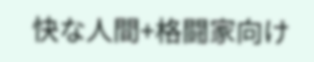快な人間+格闘家向け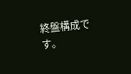終盤構成です。